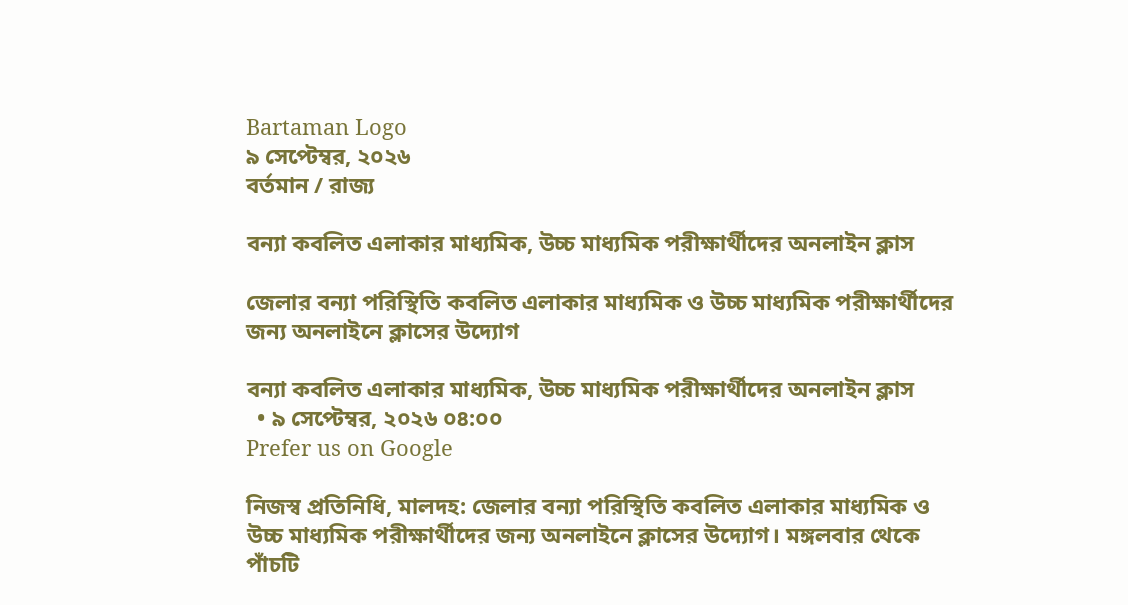Bartaman Logo
৯ সেপ্টেম্বর, ২০২৬
বর্তমান / রাজ্য

বন্যা কবলিত এলাকার মাধ্যমিক, উচ্চ মাধ্যমিক পরীক্ষার্থীদের অনলাইন ক্লাস

জেলার বন্যা পরিস্থিতি কবলিত এলাকার মাধ্যমিক ও উচ্চ মাধ্যমিক পরীক্ষার্থীদের জন্য অনলাইনে ক্লাসের উদ্যোগ

বন্যা কবলিত এলাকার মাধ্যমিক, উচ্চ মাধ্যমিক পরীক্ষার্থীদের অনলাইন ক্লাস
  • ৯ সেপ্টেম্বর, ২০২৬ ০৪:০০
Prefer us on Google

নিজস্ব প্রতিনিধি, মালদহ: জেলার বন্যা পরিস্থিতি কবলিত এলাকার মাধ্যমিক ও উচ্চ মাধ্যমিক পরীক্ষার্থীদের জন্য অনলাইনে ক্লাসের উদ্যোগ। মঙ্গলবার থেকে পাঁচটি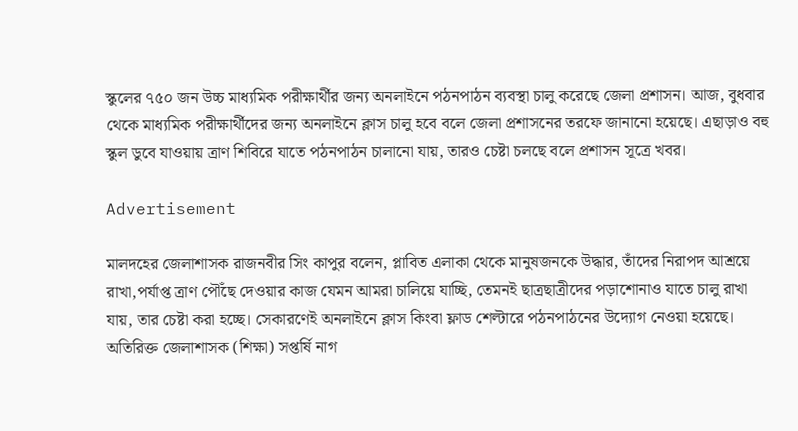স্কুলের ৭৫০ জন উচ্চ মাধ্যমিক পরীক্ষার্থীর জন্য অনলাইনে পঠনপাঠন ব্যবস্থা চালু করেছে জেলা প্রশাসন। আজ, বুধবার থেকে মাধ্যমিক পরীক্ষার্থীদের জন্য অনলাইনে ক্লাস চালু হবে বলে জেলা প্রশাসনের তরফে জানানো হয়েছে। এছাড়াও বহু স্কুল ডুবে যাওয়ায় ত্রাণ শিবিরে যাতে পঠনপাঠন চালানো যায়, তারও চেষ্টা চলছে বলে প্রশাসন সূত্রে খবর।

Advertisement

মালদহের জেলাশাসক রাজনবীর সিং কাপুর বলেন, প্লাবিত এলাকা থেকে মানুষজনকে উদ্ধার, তাঁদের নিরাপদ আশ্রয়ে রাখা,পর্যাপ্ত ত্রাণ পৌঁছে দেওয়ার কাজ যেমন আমরা চালিয়ে যাচ্ছি, তেমনই ছাত্রছাত্রীদের পড়াশোনাও যাতে চালু রাখা যায়, তার চেষ্টা করা হচ্ছে। সেকারণেই অনলাইনে ক্লাস কিংবা ফ্লাড শেল্টারে পঠনপাঠনের উদ্যোগ নেওয়া হয়েছে।
অতিরিক্ত জেলাশাসক (শিক্ষা) সপ্তর্ষি নাগ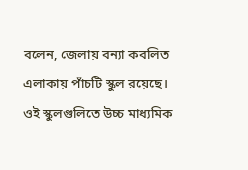বলেন, জেলায় বন্যা কবলিত এলাকায় পাঁচটি স্কুল রয়েছে। ওই স্কুলগুলিতে উচ্চ মাধ্যমিক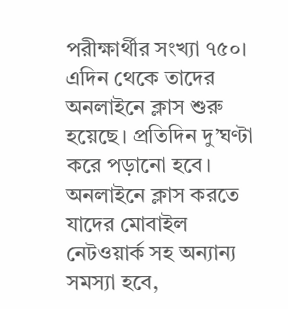পরীক্ষার্থীর সংখ্যা ৭৫০। এদিন থেকে তাদের অনলাইনে ক্লাস শুরু হয়েছে। প্রতিদিন দু’ঘণ্টা করে পড়ানো হবে।
অনলাইনে ক্লাস করতে যাদের মোবাইল নেটওয়ার্ক সহ অন্যান্য সমস্যা হবে,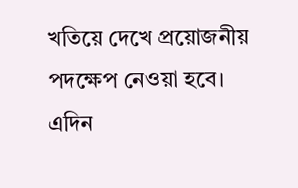খতিয়ে দেখে প্রয়োজনীয় পদক্ষেপ নেওয়া হবে। এদিন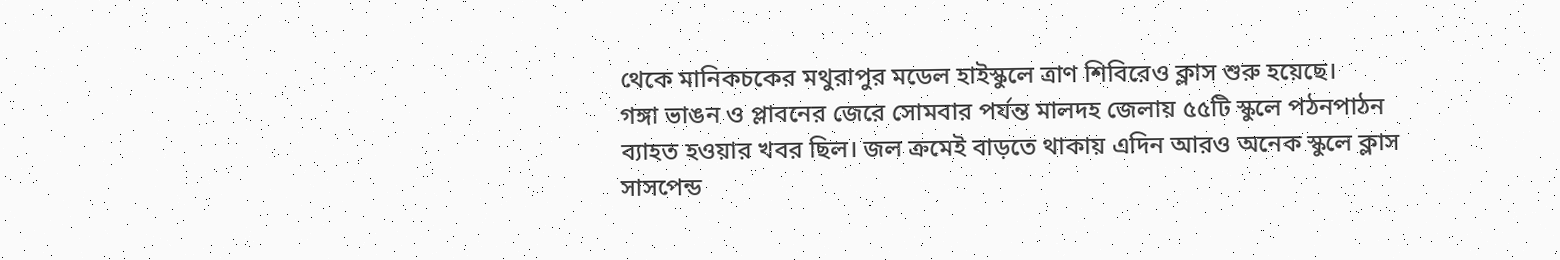থেকে মানিকচকের মথুরাপুর মডেল হাইস্কুলে ত্রাণ শিবিরেও ক্লাস শুরু হয়েছে।
গঙ্গা ভাঙন ও প্লাবনের জেরে সোমবার পর্যন্ত মালদহ জেলায় ৫৫টি স্কুলে পঠনপাঠন ব্যাহত হওয়ার খবর ছিল। জল ক্রমেই বাড়তে থাকায় এদিন আরও অনেক স্কুলে ক্লাস সাসপেন্ড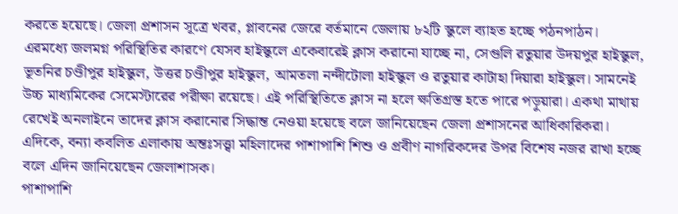করতে হয়েছে। জেলা প্রশাসন সূত্রে খবর, প্লাবনের জেরে বর্তমানে জেলায় ৮২টি স্কুলে ব্যাহত হচ্ছে পঠনপাঠন।
এরমধ্যে জলমগ্ন পরিস্থিতির কারণে যেসব হাইস্কুলে একেবারেই ক্লাস করানো যাচ্ছে না, সেগুলি রতুয়ার উদয়পুর হাইস্কুল, ভূতনির চণ্ডীপুর হাইস্কুল, উত্তর চণ্ডীপুর হাইস্কুল, আমতলা নন্দীটোলা হাইস্কুল ও রতুয়ার কাটাহা দিয়ারা হাইস্কুল। সামনেই উচ্চ মাধ্যমিকের সেমেস্টারের পরীক্ষা রয়েছে। এই পরিস্থিতিতে ক্লাস না হলে ক্ষতিগ্রস্ত হতে পারে পড়ুয়ারা। একথা মাথায় রেখেই অনলাইনে তাদের ক্লাস করানোর সিদ্ধান্ত নেওয়া হয়েছে বলে জানিয়েছেন জেলা প্রশাসনের আধিকারিকরা।
এদিকে, বন্যা কবলিত এলাকায় অন্তঃসত্ত্বা মহিলাদের পাশাপাশি শিশু ও প্রবীণ নাগরিকদের উপর বিশেষ নজর রাখা হচ্ছে বলে এদিন জানিয়েছেন জেলাশাসক।
পাশাপাশি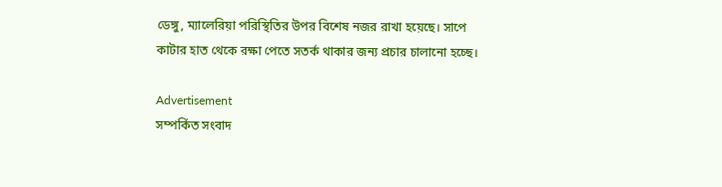ডেঙ্গু, ম্যালেরিয়া পরিস্থিতির উপর বিশেষ নজর রাখা হয়েছে। সাপে কাটার হাত থেকে রক্ষা পেতে সতর্ক থাকার জন্য প্রচার চালানো হচ্ছে।

Advertisement
সম্পর্কিত সংবাদ